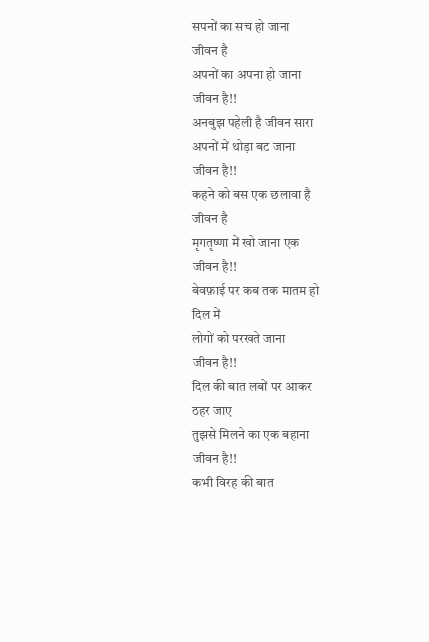सपनों का सच हो जाना
जीवन है
अपनों का अपना हो जाना
जीवन है!!
अनबुझ पहेली है जीवन सारा
अपनों में थोड़ा बट जाना
जीवन है!!
कहने को बस एक छलावा है
जीवन है
मृगतृष्णा में खो जाना एक
जीवन है!!
बेवफ़ाई पर कब तक मातम हो
दिल में
लोगों को परखते जाना
जीवन है!!
दिल की बात लबों पर आकर
ठहर जाए
तुझसे मिलने का एक बहाना
जीवन है!!
कभी विरह की बात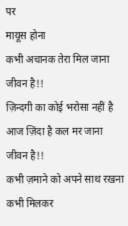पर
मायूस होना
कभी अचानक तेरा मिल जाना
जीवन है!!
ज़िन्दगी का कोई भरोसा नहीं है
आज ज़िंदा है कल मर जाना
जीवन है!!
कभी ज़माने को अपने साथ रखना
कभी मिलकर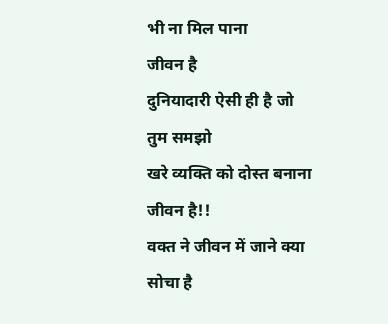भी ना मिल पाना
जीवन है
दुनियादारी ऐसी ही है जो
तुम समझो
खरे व्यक्ति को दोस्त बनाना
जीवन है!!
वक्त ने जीवन में जाने क्या
सोचा है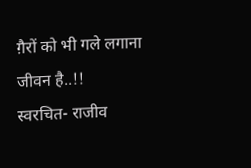ग़ैरों को भी गले लगाना
जीवन है..!!
स्वरचित- राजीव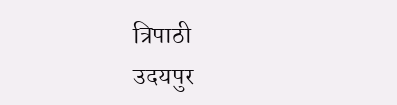त्रिपाठी
उदयपुर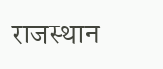राजस्थान